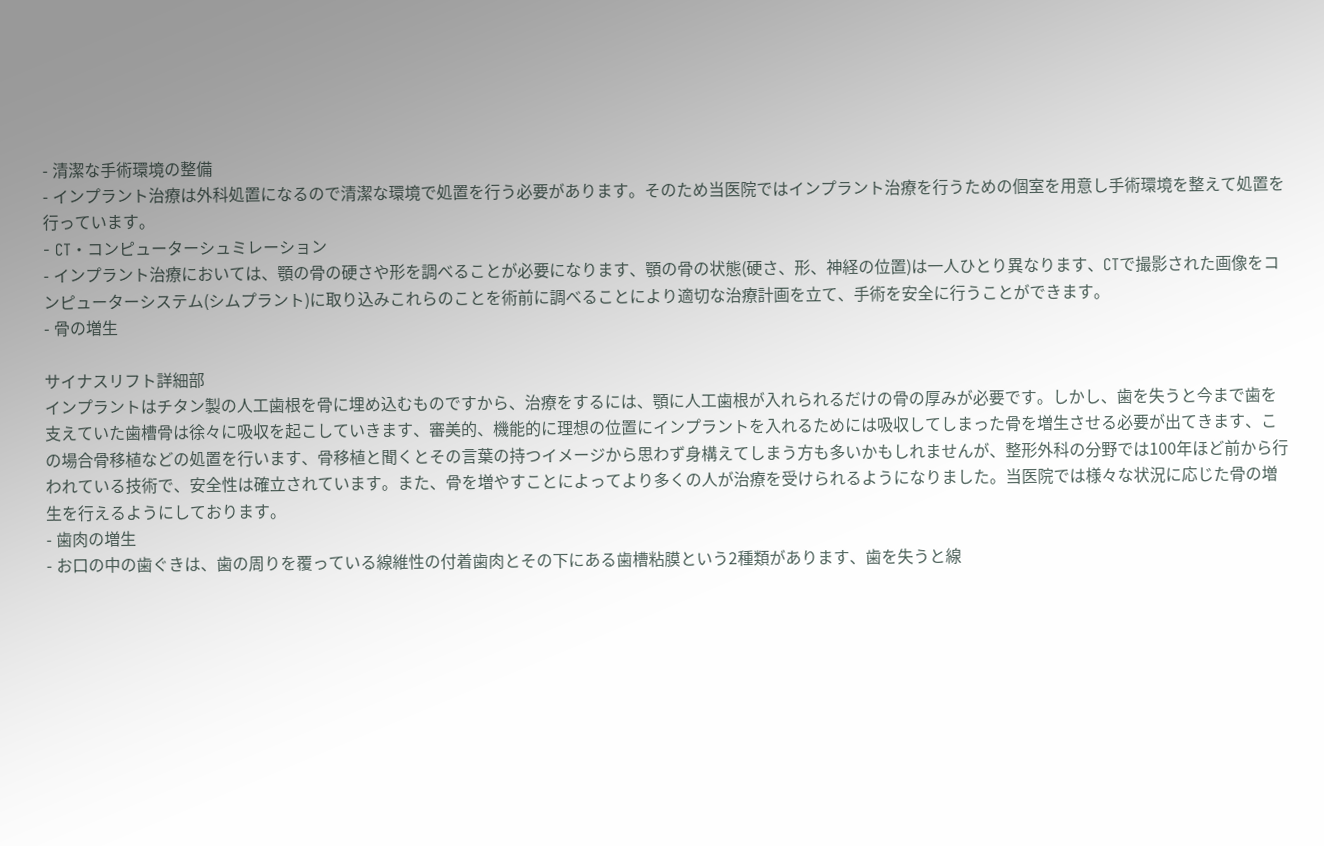- 清潔な手術環境の整備
- インプラント治療は外科処置になるので清潔な環境で処置を行う必要があります。そのため当医院ではインプラント治療を行うための個室を用意し手術環境を整えて処置を行っています。
- CT・コンピューターシュミレーション
- インプラント治療においては、顎の骨の硬さや形を調べることが必要になります、顎の骨の状態(硬さ、形、神経の位置)は一人ひとり異なります、CTで撮影された画像をコンピューターシステム(シムプラント)に取り込みこれらのことを術前に調べることにより適切な治療計画を立て、手術を安全に行うことができます。
- 骨の増生

サイナスリフト詳細部
インプラントはチタン製の人工歯根を骨に埋め込むものですから、治療をするには、顎に人工歯根が入れられるだけの骨の厚みが必要です。しかし、歯を失うと今まで歯を支えていた歯槽骨は徐々に吸収を起こしていきます、審美的、機能的に理想の位置にインプラントを入れるためには吸収してしまった骨を増生させる必要が出てきます、この場合骨移植などの処置を行います、骨移植と聞くとその言葉の持つイメージから思わず身構えてしまう方も多いかもしれませんが、整形外科の分野では100年ほど前から行われている技術で、安全性は確立されています。また、骨を増やすことによってより多くの人が治療を受けられるようになりました。当医院では様々な状況に応じた骨の増生を行えるようにしております。
- 歯肉の増生
- お口の中の歯ぐきは、歯の周りを覆っている線維性の付着歯肉とその下にある歯槽粘膜という2種類があります、歯を失うと線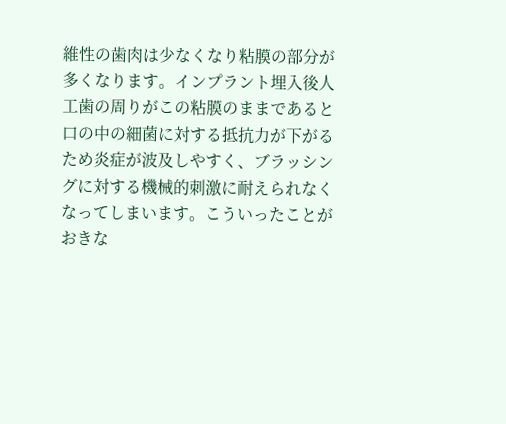維性の歯肉は少なくなり粘膜の部分が多くなります。インプラント埋入後人工歯の周りがこの粘膜のままであると口の中の細菌に対する抵抗力が下がるため炎症が波及しやすく、ブラッシングに対する機械的刺激に耐えられなくなってしまいます。こういったことがおきな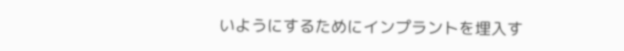いようにするためにインプラントを埋入す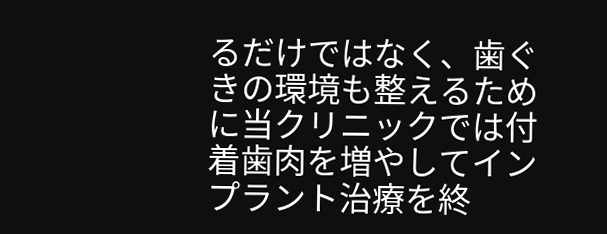るだけではなく、歯ぐきの環境も整えるために当クリニックでは付着歯肉を増やしてインプラント治療を終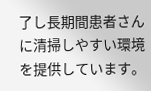了し長期間患者さんに清掃しやすい環境を提供しています。